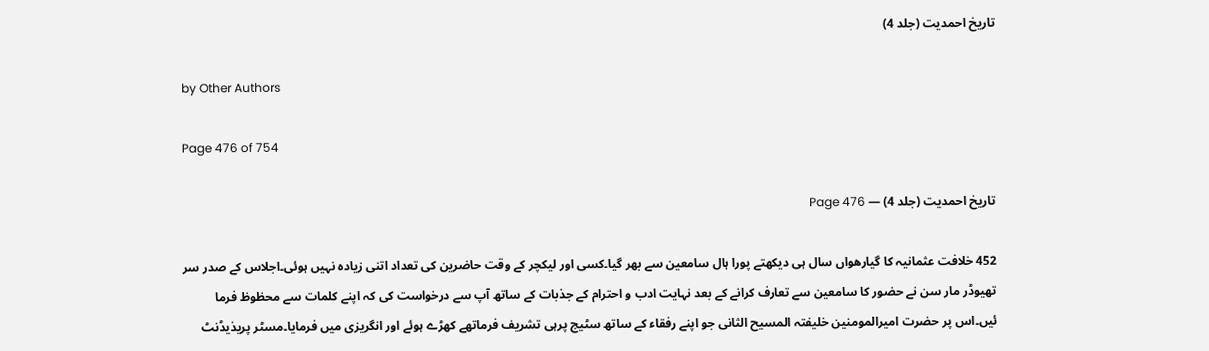تاریخ احمدیت (جلد 4)

by Other Authors

Page 476 of 754

تاریخ احمدیت (جلد 4) — Page 476

452 خلافت عثمانیہ کا گیارھواں سال ہی دیکھتے پورا ہال سامعین سے بھر گیا۔کسی اور لیکچر کے وقت حاضرین کی تعداد اتنی زیادہ نہیں ہوئی۔اجلاس کے صدر سر تھیوڈر مار سن نے حضور کا سامعین سے تعارف کرانے کے بعد نہایت ادب و احترام کے جذبات کے ساتھ آپ سے درخواست کی کہ اپنے کلمات سے محظوظ فرما ئیں۔اس پر حضرت امیرالمومنین خلیفتہ المسیح الثانی جو اپنے رفقاء کے ساتھ سٹیج پرہی تشریف فرماتھے کھڑے ہوئے اور انگریزی میں فرمایا۔مسٹر پریذیڈنٹ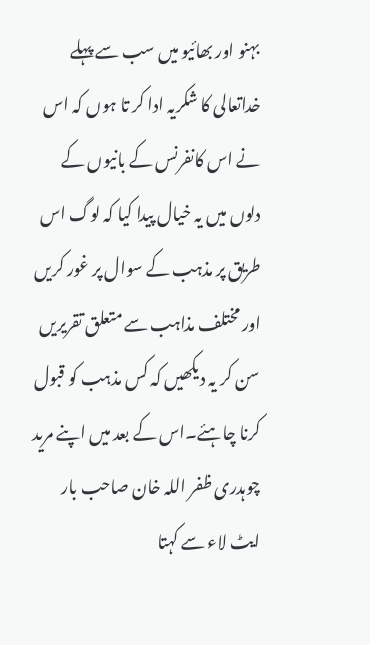بہنو اور بھائیو میں سب سے پہلے خداتعالی کا شکریہ ادا کر تا ہوں کہ اس نے اس کانفرنس کے بانیوں کے دلوں میں یہ خیال پیدا کیا کہ لوگ اس طریق پر مذہب کے سوال پر غور کریں اور مختلف مذاہب سے متعلق تقریریں سن کر یہ دیکھیں کہ کس مذہب کو قبول کرنا چاہئے۔اس کے بعد میں اپنے مرید چوہدری ظفر اللہ خان صاحب بار ایٹ لاء سے کہتا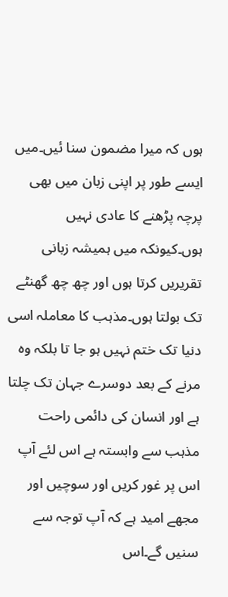ہوں کہ میرا مضمون سنا ئیں۔میں ایسے طور پر اپنی زبان میں بھی پرچہ پڑھنے کا عادی نہیں ہوں۔کیونکہ میں ہمیشہ زبانی تقریریں کرتا ہوں اور چھ چھ گھنٹے تک بولتا ہوں۔مذہب کا معاملہ اسی دنیا تک ختم نہیں ہو جا تا بلکہ وہ مرنے کے بعد دوسرے جہان تک چلتا ہے اور انسان کی دائمی راحت مذہب سے وابستہ ہے اس لئے آپ اس پر غور کریں اور سوچیں اور مجھے امید ہے کہ آپ توجہ سے سنیں گے۔اس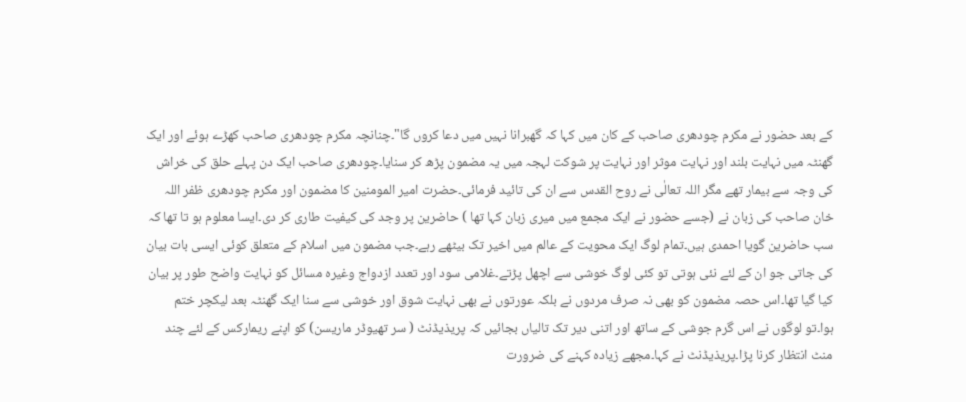کے بعد حضور نے مکرم چودھری صاحب کے کان میں کہا کہ گھبرانا نہیں میں دعا کروں گا"۔چنانچہ مکرم چودھری صاحب کھڑے ہوئے اور ایک گھنٹہ میں نہایت بلند اور نہایت موثر اور نہایت پر شوکت لہجہ میں یہ مضمون پڑھ کر سنایا۔چودھری صاحب ایک دن پہلے حلق کی خراش کی وجہ سے بیمار تھے مگر اللہ تعالٰی نے روح القدس سے ان کی تائید فرمائی۔حضرت امیر المومنین کا مضمون اور مکرم چودھری ظفر اللہ خان صاحب کی زبان نے (جسے حضور نے ایک مجمع میں میری زبان کہا تھا ) حاضرین پر وجد کی کیفیت طاری کر دی۔ایسا معلوم ہو تا تھا کہ سب حاضرین گویا احمدی ہیں۔تمام لوگ ایک محویت کے عالم میں اخیر تک بیٹھے رہے۔جب مضمون میں اسلام کے متعلق کوئی ایسی بات بیان کی جاتی جو ان کے لئے نئی ہوتی تو کئی لوگ خوشی سے اچھل پڑتے۔غلامی سود اور تعدد ازدواج وغیرہ مسائل کو نہایت واضح طور پر بیان کیا گیا تھا۔اس حصہ مضمون کو بھی نہ صرف مردوں نے بلکہ عورتوں نے بھی نہایت شوق اور خوشی سے سنا ایک گھنٹہ بعد لیکچر ختم ہوا۔تو لوگوں نے اس گرم جوشی کے ساتھ اور اتنی دیر تک تالیاں بجائیں کہ پریذیڈنٹ ( سر تھیوڈر ماریسن) کو اپنے ریمارکس کے لئے چند منٹ انتظار کرنا پڑا۔پریذیڈنٹ نے کہا۔مجھے زیادہ کہنے کی ضرورت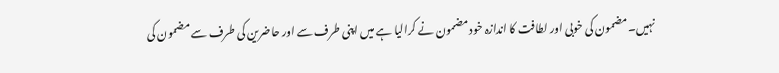نہیں۔مضمون کی خوبی اور لطافت کا اندازہ خود مضمون نے کرالیا ہے میں اپنی طرف سے اور حاضرین کی طرف سے مضمون کی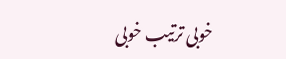خوبی ترتیب خوبی